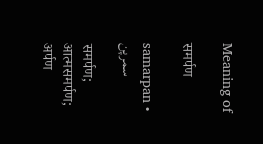Meaning of

समर्पण

samarpan • سمرپن

समर्पण; आत्मसमर्पण; अर्पण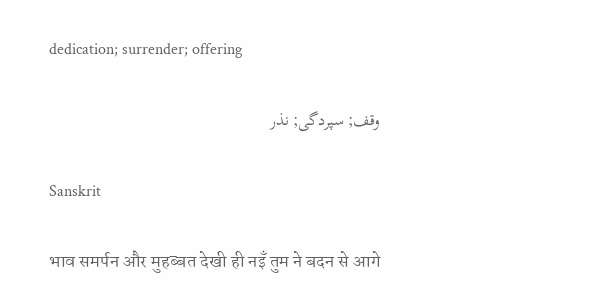dedication; surrender; offering

وقف; سپردگی; نذر

Sanskrit

भाव समर्पन और मुहब्बत देखी ही नइँ तुम ने बदन से आगे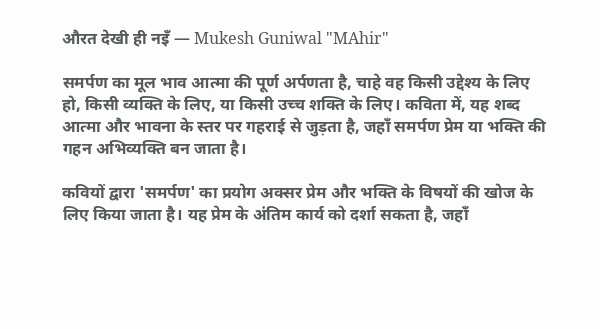औरत देखी ही नइँ — Mukesh Guniwal "MAhir"

समर्पण का मूल भाव आत्मा की पूर्ण अर्पणता है, चाहे वह किसी उद्देश्य के लिए हो, किसी व्यक्ति के लिए, या किसी उच्च शक्ति के लिए। कविता में, यह शब्द आत्मा और भावना के स्तर पर गहराई से जुड़ता है, जहाँ समर्पण प्रेम या भक्ति की गहन अभिव्यक्ति बन जाता है।

कवियों द्वारा 'समर्पण' का प्रयोग अक्सर प्रेम और भक्ति के विषयों की खोज के लिए किया जाता है। यह प्रेम के अंतिम कार्य को दर्शा सकता है, जहाँ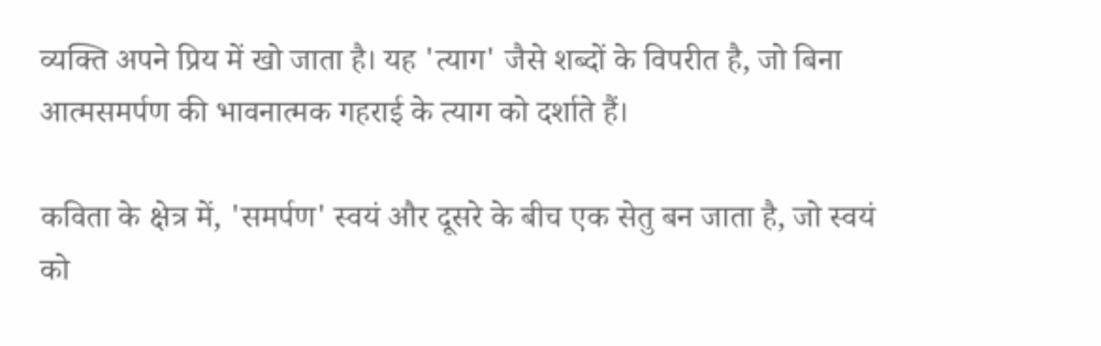व्यक्ति अपने प्रिय में खो जाता है। यह 'त्याग' जैसे शब्दों के विपरीत है, जो बिना आत्मसमर्पण की भावनात्मक गहराई के त्याग को दर्शाते हैं।

कविता के क्षेत्र में, 'समर्पण' स्वयं और दूसरे के बीच एक सेतु बन जाता है, जो स्वयं को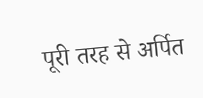पूरी तरह से अर्पित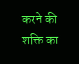करने की शक्ति का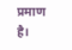प्रमाण है।